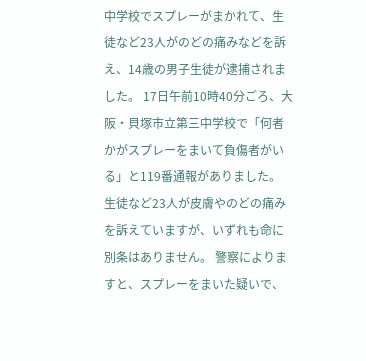中学校でスプレーがまかれて、生徒など23人がのどの痛みなどを訴え、14歳の男子生徒が逮捕されました。 17日午前10時40分ごろ、大阪・貝塚市立第三中学校で「何者かがスプレーをまいて負傷者がいる」と119番通報がありました。 生徒など23人が皮膚やのどの痛みを訴えていますが、いずれも命に別条はありません。 警察によりますと、スプレーをまいた疑いで、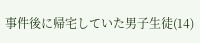事件後に帰宅していた男子生徒(14)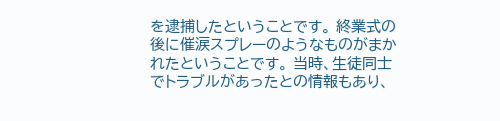を逮捕したということです。 終業式の後に催涙スプレーのようなものがまかれたということです。 当時、生徒同士でトラブルがあったとの情報もあり、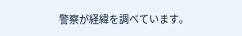警察が経緯を調べています。